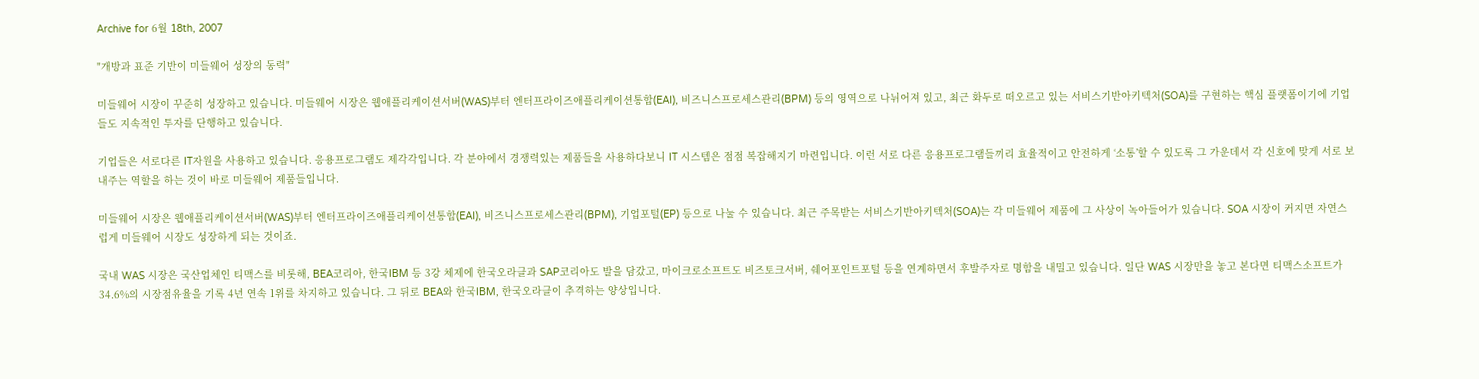Archive for 6월 18th, 2007

"개방과 표준 기반이 미들웨어 성장의 동력"

미들웨어 시장이 꾸준히 성장하고 있습니다. 미들웨어 시장은 웹애플리케이션서버(WAS)부터 엔터프라이즈애플리케이션통합(EAI), 비즈니스프로세스관리(BPM) 등의 영역으로 나뉘어져 있고, 최근 화두로 떠오르고 있는 서비스기반아키텍처(SOA)를 구현하는 핵심 플랫폼이기에 기업들도 지속적인 투자를 단행하고 있습니다.

기업들은 서로다른 IT자원을 사용하고 있습니다. 응용프로그램도 제각각입니다. 각 분야에서 경쟁력있는 제품들을 사용하다보니 IT 시스템은 점점 복잡해지기 마련입니다. 이런 서로 다른 응용프로그램들끼리 효율적이고 안전하게 ‘소통’할 수 있도록 그 가운데서 각 신호에 맞게 서로 보내주는 역할을 하는 것이 바로 미들웨어 제품들입니다.

미들웨어 시장은 웹애플리케이션서버(WAS)부터 엔터프라이즈애플리케이션통합(EAI), 비즈니스프로세스관리(BPM), 기업포털(EP) 등으로 나눌 수 있습니다. 최근 주목받는 서비스기반아키텍처(SOA)는 각 미들웨어 제품에 그 사상이 녹아들어가 있습니다. SOA 시장이 커지면 자연스럽게 미들웨어 시장도 성장하게 되는 것이죠.

국내 WAS 시장은 국산업체인 티맥스를 비롯해, BEA코리아, 한국IBM 등 3강 체제에 한국오라클과 SAP코리아도 발을 담갔고, 마이크로소프트도 비즈토크서버, 쉐어포인트포털 등을 연계하면서 후발주자로 명함을 내밀고 있습니다. 일단 WAS 시장만을 놓고 본다면 티맥스소프트가 34.6%의 시장점유율을 기록 4년 연속 1위를 차지하고 있습니다. 그 뒤로 BEA와 한국IBM, 한국오라클이 추격하는 양상입니다.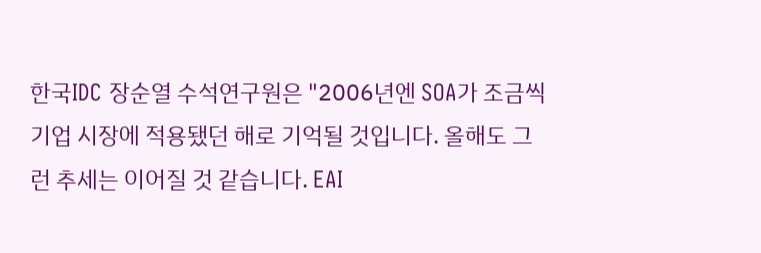한국IDC 장순열 수석연구원은 "2006년엔 SOA가 조금씩 기업 시장에 적용됐던 해로 기억될 것입니다. 올해도 그런 추세는 이어질 것 같습니다. EAI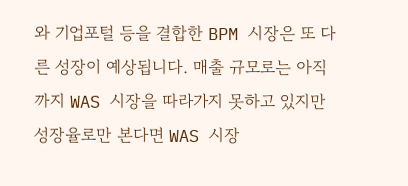와 기업포털 등을 결합한 BPM 시장은 또 다른 성장이 예상됩니다. 매출 규모로는 아직까지 WAS 시장을 따라가지 못하고 있지만 성장율로만 본다면 WAS 시장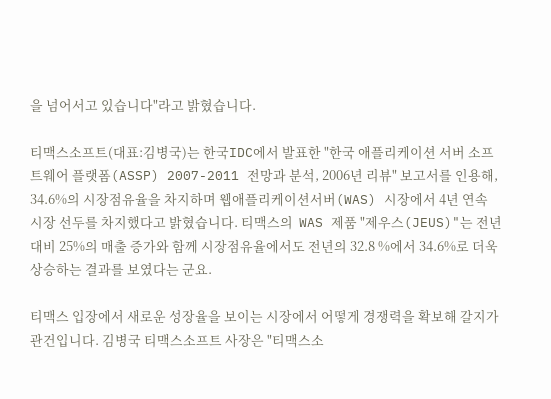을 넘어서고 있습니다"라고 밝혔습니다.

티맥스소프트(대표:김병국)는 한국IDC에서 발표한 "한국 애플리케이션 서버 소프트웨어 플랫폼(ASSP) 2007-2011 전망과 분석, 2006년 리뷰" 보고서를 인용해, 34.6%의 시장점유율을 차지하며 웹애플리케이션서버(WAS) 시장에서 4년 연속 시장 선두를 차지했다고 밝혔습니다. 티맥스의  WAS 제품 "제우스(JEUS)"는 전년 대비 25%의 매출 증가와 함께 시장점유율에서도 전년의 32.8 %에서 34.6%로 더욱 상승하는 결과를 보였다는 군요.

티맥스 입장에서 새로운 성장율을 보이는 시장에서 어떻게 경쟁력을 확보해 갈지가 관건입니다. 김병국 티맥스소프트 사장은 "티맥스소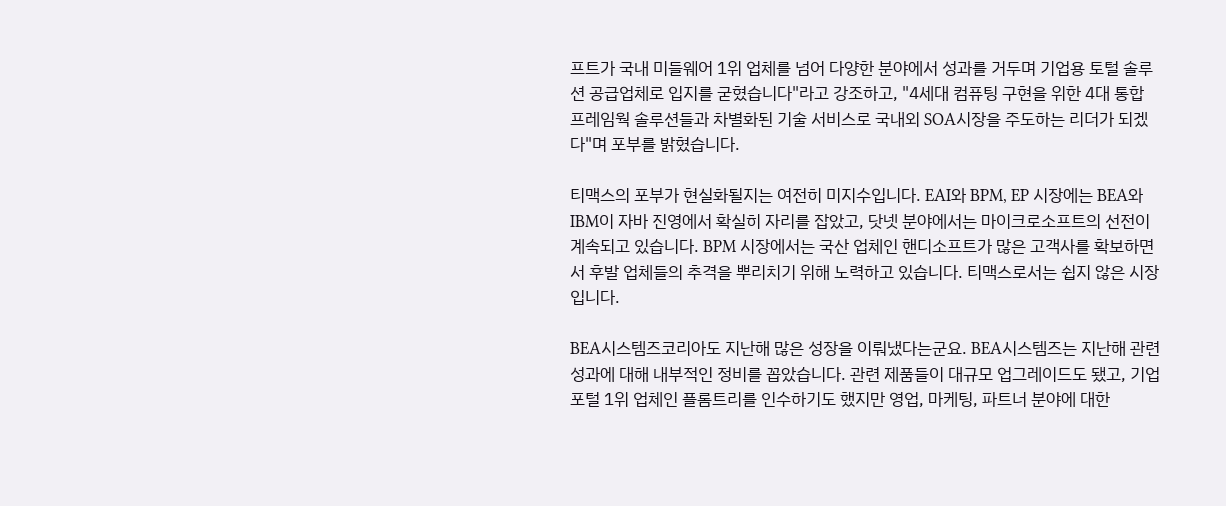프트가 국내 미들웨어 1위 업체를 넘어 다양한 분야에서 성과를 거두며 기업용 토털 솔루션 공급업체로 입지를 굳혔습니다"라고 강조하고, "4세대 컴퓨팅 구현을 위한 4대 통합 프레임웍 솔루션들과 차별화된 기술 서비스로 국내외 SOA시장을 주도하는 리더가 되겠다"며 포부를 밝혔습니다.

티맥스의 포부가 현실화될지는 여전히 미지수입니다. EAI와 BPM, EP 시장에는 BEA와 IBM이 자바 진영에서 확실히 자리를 잡았고, 닷넷 분야에서는 마이크로소프트의 선전이 계속되고 있습니다. BPM 시장에서는 국산 업체인 핸디소프트가 많은 고객사를 확보하면서 후발 업체들의 추격을 뿌리치기 위해 노력하고 있습니다. 티맥스로서는 쉽지 않은 시장입니다.

BEA시스템즈코리아도 지난해 많은 성장을 이뤄냈다는군요. BEA시스템즈는 지난해 관련 성과에 대해 내부적인 정비를 꼽았습니다. 관련 제품들이 대규모 업그레이드도 됐고, 기업포털 1위 업체인 플롬트리를 인수하기도 했지만 영업, 마케팅, 파트너 분야에 대한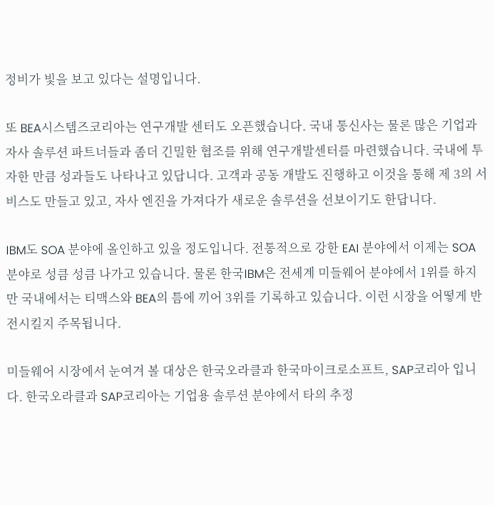정비가 빛을 보고 있다는 설명입니다.

또 BEA시스템즈코리아는 연구개발 센터도 오픈했습니다. 국내 통신사는 물론 많은 기업과 자사 솔루션 파트너들과 좀더 긴밀한 협조를 위해 연구개발센터를 마련했습니다. 국내에 투자한 만큼 성과들도 나타나고 있답니다. 고객과 공동 개발도 진행하고 이것을 통해 제 3의 서비스도 만들고 있고, 자사 엔진을 가져다가 새로운 솔루션을 선보이기도 한답니다.

IBM도 SOA 분야에 올인하고 있을 정도입니다. 전통적으로 강한 EAI 분야에서 이제는 SOA 분야로 성큼 성큼 나가고 있습니다. 물론 한국IBM은 전세계 미들웨어 분야에서 1위를 하지만 국내에서는 티맥스와 BEA의 틈에 끼어 3위를 기록하고 있습니다. 이런 시장을 어떻게 반전시킬지 주목됩니다.

미들웨어 시장에서 눈여겨 볼 대상은 한국오라클과 한국마이크로소프트, SAP코리아 입니다. 한국오라클과 SAP코리아는 기업용 솔루션 분야에서 타의 추정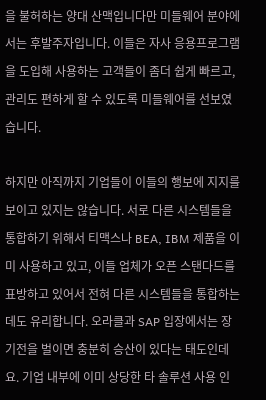을 불허하는 양대 산맥입니다만 미들웨어 분야에서는 후발주자입니다. 이들은 자사 응용프로그램을 도입해 사용하는 고객들이 좀더 쉽게 빠르고, 관리도 편하게 할 수 있도록 미들웨어를 선보였습니다.

하지만 아직까지 기업들이 이들의 행보에 지지를 보이고 있지는 않습니다. 서로 다른 시스템들을 통합하기 위해서 티맥스나 BEA, IBM 제품을 이미 사용하고 있고, 이들 업체가 오픈 스탠다드를 표방하고 있어서 전혀 다른 시스템들을 통합하는데도 유리합니다. 오라클과 SAP 입장에서는 장기전을 벌이면 충분히 승산이 있다는 태도인데요. 기업 내부에 이미 상당한 타 솔루션 사용 인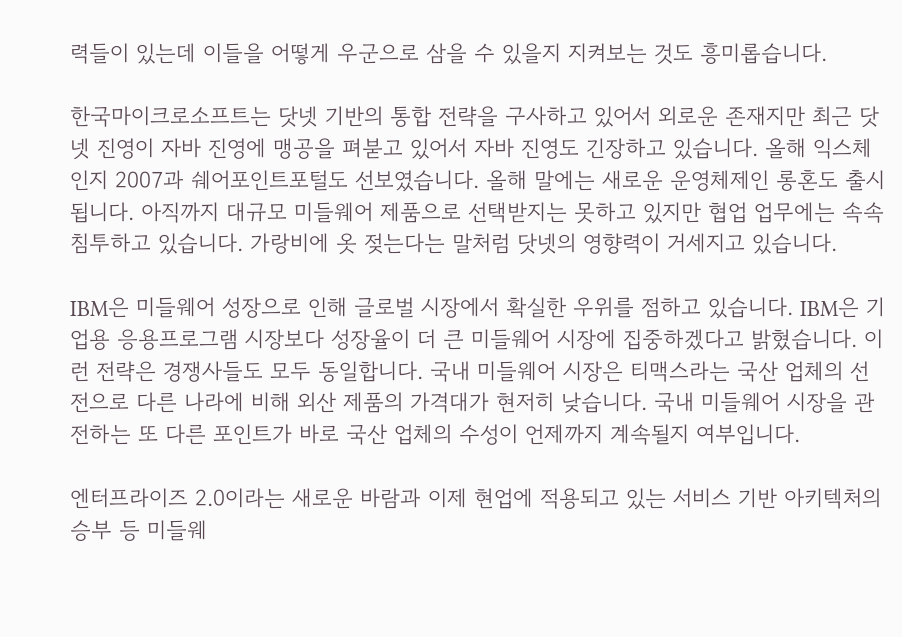력들이 있는데 이들을 어떻게 우군으로 삼을 수 있을지 지켜보는 것도 흥미롭습니다.

한국마이크로소프트는 닷넷 기반의 통합 전략을 구사하고 있어서 외로운 존재지만 최근 닷넷 진영이 자바 진영에 맹공을 펴붇고 있어서 자바 진영도 긴장하고 있습니다. 올해 익스체인지 2007과 쉐어포인트포털도 선보였습니다. 올해 말에는 새로운 운영체제인 롱혼도 출시됩니다. 아직까지 대규모 미들웨어 제품으로 선택받지는 못하고 있지만 협업 업무에는 속속 침투하고 있습니다. 가랑비에 옷 젖는다는 말처럼 닷넷의 영향력이 거세지고 있습니다.

IBM은 미들웨어 성장으로 인해 글로벌 시장에서 확실한 우위를 점하고 있습니다. IBM은 기업용 응용프로그램 시장보다 성장율이 더 큰 미들웨어 시장에 집중하겠다고 밝혔습니다. 이런 전략은 경쟁사들도 모두 동일합니다. 국내 미들웨어 시장은 티맥스라는 국산 업체의 선전으로 다른 나라에 비해 외산 제품의 가격대가 현저히 낮습니다. 국내 미들웨어 시장을 관전하는 또 다른 포인트가 바로 국산 업체의 수성이 언제까지 계속될지 여부입니다.

엔터프라이즈 2.0이라는 새로운 바람과 이제 현업에 적용되고 있는 서비스 기반 아키텍처의 승부 등 미들웨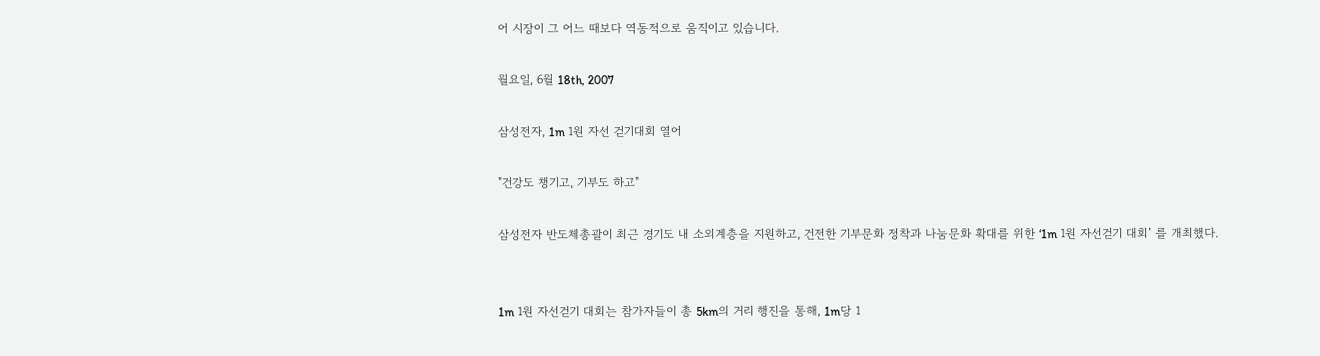어 시장이 그 어느 때보다 역동적으로 움직이고 있습니다.

월요일, 6월 18th, 2007

삼성전자, 1m 1원 자선 걷기대회 열어

"건강도 챙기고, 기부도 하고"

삼성전자 반도체총괄이 최근 경기도 내 소외계층을 지원하고, 건전한 기부문화 정착과 나눔문화 확대를 위한 ‘1m 1원 자선걷기 대회’ 를 개최했다.


1m 1원 자선걷기 대회는 참가자들이 총 5km의 거리 행진을 통해, 1m당 1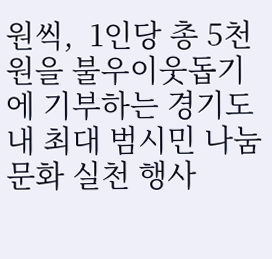원씩,  1인당 총 5천원을 불우이웃돕기에 기부하는 경기도 내 최대 범시민 나눔 문화 실천 행사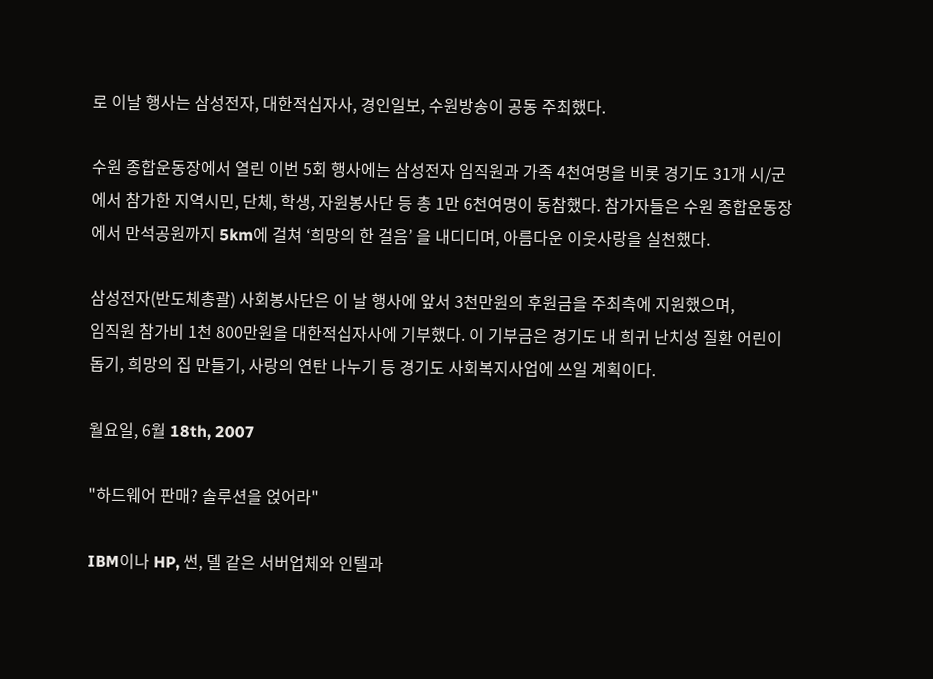로 이날 행사는 삼성전자, 대한적십자사, 경인일보, 수원방송이 공동 주최했다.

수원 종합운동장에서 열린 이번 5회 행사에는 삼성전자 임직원과 가족 4천여명을 비롯 경기도 31개 시/군에서 참가한 지역시민, 단체, 학생, 자원봉사단 등 총 1만 6천여명이 동참했다. 참가자들은 수원 종합운동장에서 만석공원까지 5km에 걸쳐 ‘희망의 한 걸음’ 을 내디디며, 아름다운 이웃사랑을 실천했다.

삼성전자(반도체총괄) 사회봉사단은 이 날 행사에 앞서 3천만원의 후원금을 주최측에 지원했으며,
임직원 참가비 1천 800만원을 대한적십자사에 기부했다. 이 기부금은 경기도 내 희귀 난치성 질환 어린이 돕기, 희망의 집 만들기, 사랑의 연탄 나누기 등 경기도 사회복지사업에 쓰일 계획이다.

월요일, 6월 18th, 2007

"하드웨어 판매? 솔루션을 얹어라"

IBM이나 HP, 썬, 델 같은 서버업체와 인텔과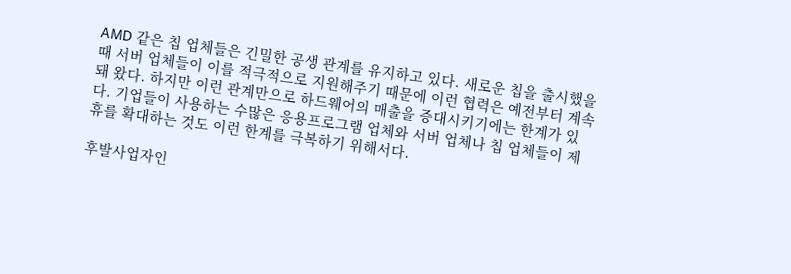AMD 같은 칩 업체들은 긴밀한 공생 관계를 유지하고 있다. 새로운 칩을 출시했을 때 서버 업체들이 이를 적극적으로 지원해주기 때문에 이런 협력은 예전부터 계속돼 왔다. 하지만 이런 관계만으로 하드웨어의 매출을 증대시키기에는 한계가 있다. 기업들이 사용하는 수많은 응용프로그램 업체와 서버 업체나 칩 업체들이 제휴를 확대하는 것도 이런 한계를 극복하기 위해서다.

후발사업자인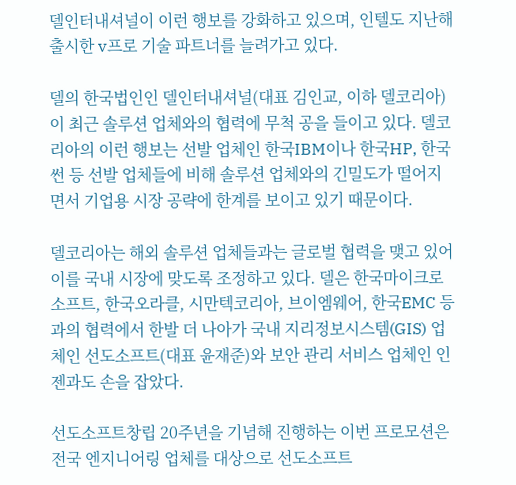델인터내셔널이 이런 행보를 강화하고 있으며, 인텔도 지난해 출시한 v프로 기술 파트너를 늘려가고 있다.

델의 한국법인인 델인터내셔널(대표 김인교, 이하 델코리아)이 최근 솔루션 업체와의 협력에 무척 공을 들이고 있다. 델코리아의 이런 행보는 선발 업체인 한국IBM이나 한국HP, 한국썬 등 선발 업체들에 비해 솔루션 업체와의 긴밀도가 떨어지면서 기업용 시장 공략에 한계를 보이고 있기 때문이다.

델코리아는 해외 솔루션 업체들과는 글로벌 협력을 맺고 있어 이를 국내 시장에 맞도록 조정하고 있다. 델은 한국마이크로소프트, 한국오라클, 시만텍코리아, 브이엠웨어, 한국EMC 등과의 협력에서 한발 더 나아가 국내 지리정보시스템(GIS) 업체인 선도소프트(대표 윤재준)와 보안 관리 서비스 업체인 인젠과도 손을 잡았다.

선도소프트창립 20주년을 기념해 진행하는 이번 프로모션은 전국 엔지니어링 업체를 대상으로 선도소프트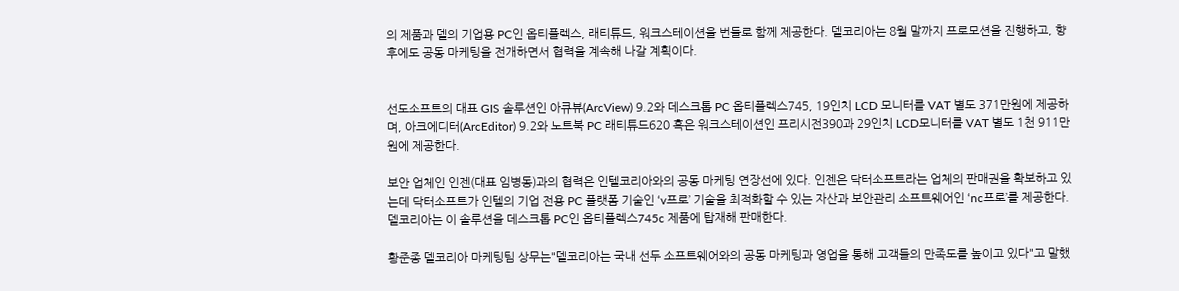의 제품과 델의 기업용 PC인 옵티플렉스, 래티튜드, 워크스테이션을 번들로 함께 제공한다. 델코리아는 8월 말까지 프로모션을 진행하고, 향후에도 공동 마케팅을 전개하면서 협력을 계속해 나갈 계획이다.


선도소프트의 대표 GIS 솔루션인 아큐뷰(ArcView) 9.2와 데스크톱 PC 옵티플렉스745, 19인치 LCD 모니터를 VAT 별도 371만원에 제공하며, 아크에디터(ArcEditor) 9.2와 노트북 PC 래티튜드620 혹은 워크스테이션인 프리시전390과 29인치 LCD모니터를 VAT 별도 1천 911만원에 제공한다.

보안 업체인 인젠(대표 임병동)과의 협력은 인텔코리아와의 공동 마케팅 연장선에 있다. 인젠은 닥터소프트라는 업체의 판매권을 확보하고 있는데 닥터소프트가 인텔의 기업 전용 PC 플랫폼 기술인 ‘v프로’ 기술을 최적화할 수 있는 자산과 보안관리 소프트웨어인 ‘nc프로’를 제공한다. 델코리아는 이 솔루션을 데스크톱 PC인 옵티플렉스745c 제품에 탑재해 판매한다.

황준종 델코리아 마케팅팀 상무는"델코리아는 국내 선두 소프트웨어와의 공동 마케팅과 영업을 통해 고객들의 만족도를 높이고 있다"고 말했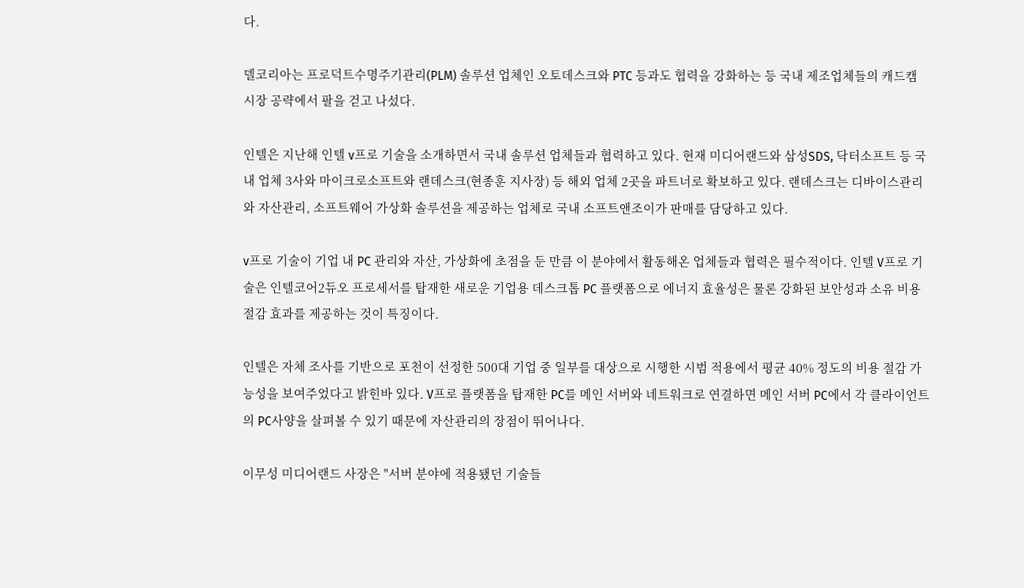다.

델코리아는 프로덕트수명주기관리(PLM) 솔루션 업체인 오토데스크와 PTC 등과도 협력을 강화하는 등 국내 제조업체들의 캐드캠 시장 공략에서 팔을 걷고 나섰다.

인텔은 지난해 인텔 v프로 기술을 소개하면서 국내 솔루션 업체들과 협력하고 있다. 현재 미디어랜드와 삼성SDS, 닥터소프트 등 국내 업체 3사와 마이크로소프트와 랜데스크(현종훈 지사장) 등 해외 업체 2곳을 파트너로 확보하고 있다. 랜데스크는 디바이스관리와 자산관리, 소프트웨어 가상화 솔루션을 제공하는 업체로 국내 소프트앤조이가 판매를 담당하고 있다.

v프로 기술이 기업 내 PC 관리와 자산, 가상화에 초점을 둔 만큼 이 분야에서 활동해온 업체들과 협력은 필수적이다. 인텔 V프로 기술은 인텔코어2듀오 프로세서를 탑재한 새로운 기업용 데스크톱 PC 플랫폼으로 에너지 효율성은 물론 강화된 보안성과 소유 비용 절감 효과를 제공하는 것이 특징이다.

인텔은 자체 조사를 기반으로 포천이 선정한 500대 기업 중 일부를 대상으로 시행한 시범 적용에서 평균 40% 정도의 비용 절감 가능성을 보여주었다고 밝힌바 있다. V프로 플랫폼을 탑재한 PC를 메인 서버와 네트워크로 연결하면 메인 서버 PC에서 각 클라이언트의 PC사양을 살펴볼 수 있기 때문에 자산관리의 장점이 뛰어나다.

이무성 미디어랜드 사장은 "서버 분야에 적용됐던 기술들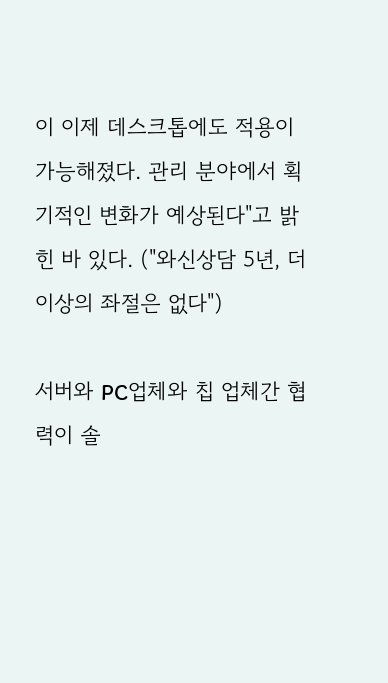이 이제 데스크톱에도 적용이 가능해졌다. 관리 분야에서 획기적인 변화가 예상된다"고 밝힌 바 있다. ("와신상담 5년, 더 이상의 좌절은 없다")

서버와 PC업체와 칩 업체간 협력이 솔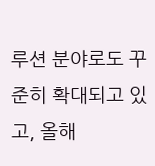루션 분야로도 꾸준히 확대되고 있고, 올해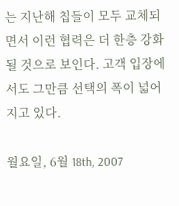는 지난해 칩들이 모두 교체되면서 이런 협력은 더 한층 강화될 것으로 보인다. 고객 입장에서도 그만큼 선택의 폭이 넓어지고 있다.

월요일, 6월 18th, 2007